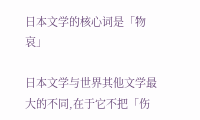日本文学的核心词是「物哀」

日本文学与世界其他文学最大的不同,在于它不把「伤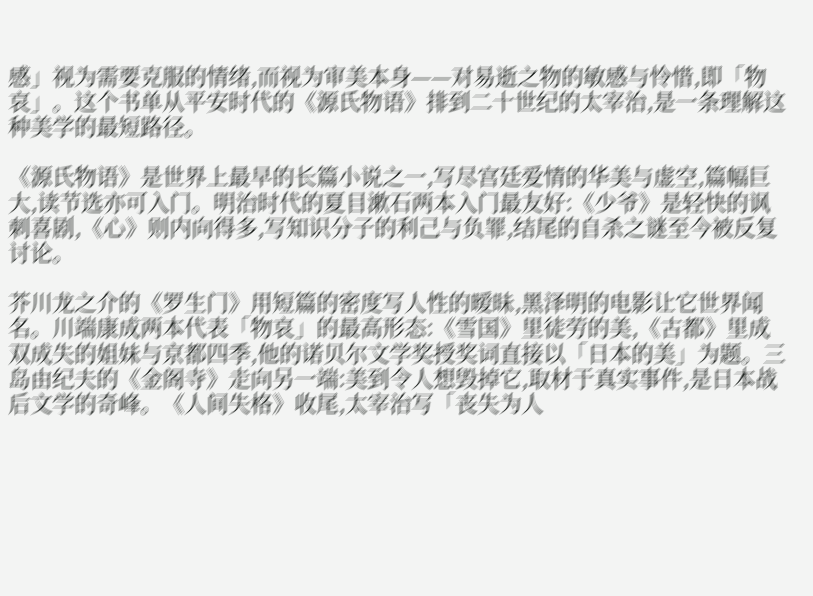感」视为需要克服的情绪,而视为审美本身——对易逝之物的敏感与怜惜,即「物哀」。这个书单从平安时代的《源氏物语》排到二十世纪的太宰治,是一条理解这种美学的最短路径。

《源氏物语》是世界上最早的长篇小说之一,写尽宫廷爱情的华美与虚空,篇幅巨大,读节选亦可入门。明治时代的夏目漱石两本入门最友好:《少爷》是轻快的讽刺喜剧,《心》则内向得多,写知识分子的利己与负罪,结尾的自杀之谜至今被反复讨论。

芥川龙之介的《罗生门》用短篇的密度写人性的暧昧,黑泽明的电影让它世界闻名。川端康成两本代表「物哀」的最高形态:《雪国》里徒劳的美,《古都》里成双成失的姐妹与京都四季,他的诺贝尔文学奖授奖词直接以「日本的美」为题。三岛由纪夫的《金阁寺》走向另一端:美到令人想毁掉它,取材于真实事件,是日本战后文学的奇峰。《人间失格》收尾,太宰治写「丧失为人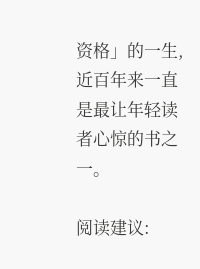资格」的一生,近百年来一直是最让年轻读者心惊的书之一。

阅读建议: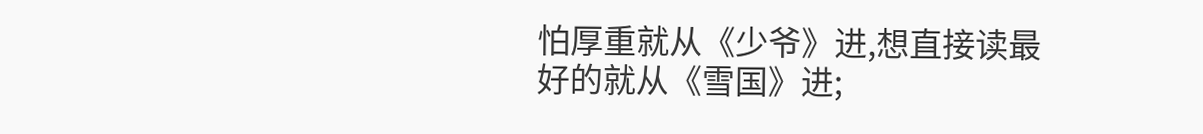怕厚重就从《少爷》进,想直接读最好的就从《雪国》进;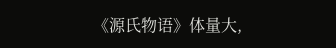《源氏物语》体量大,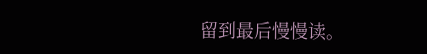留到最后慢慢读。